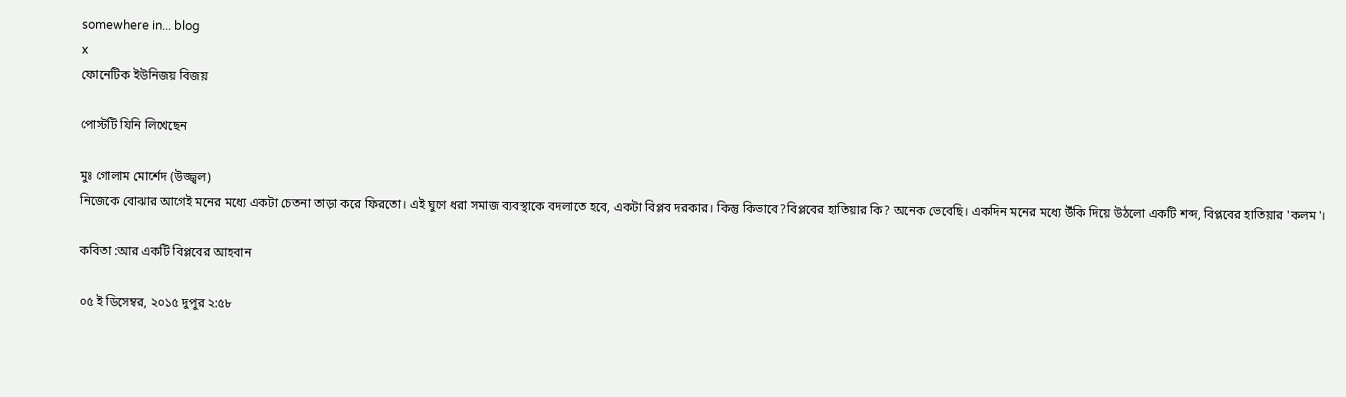somewhere in... blog
x
ফোনেটিক ইউনিজয় বিজয়

পোস্টটি যিনি লিখেছেন

মুঃ গোলাম মোর্শেদ (উজ্জ্বল)
নিজেকে বোঝার আগেই মনের মধ্যে একটা চেতনা তাড়া করে ফিরতো। এই ঘুণে ধরা সমাজ ব্যবস্থাকে বদলাতে হবে, একটা বিপ্লব দরকার। কিন্তু কিভাবে?বিপ্লবের হাতিয়ার কি? অনেক ভেবেছি। একদিন মনের মধ্যে উঁকি দিয়ে উঠলো একটি শব্দ, বিপ্লবের হাতিয়ার 'কলম'।

কবিতা :আর একটি বিপ্লবের আহবান

০৫ ই ডিসেম্বর, ২০১৫ দুপুর ২:৫৮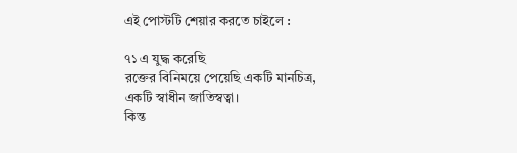এই পোস্টটি শেয়ার করতে চাইলে :

৭১ এ যুদ্ধ করেছি
রক্তের বিনিময়ে পেয়েছি একটি মানচিত্র,
একটি স্বাধীন জাতিস্বত্বা।
কিন্ত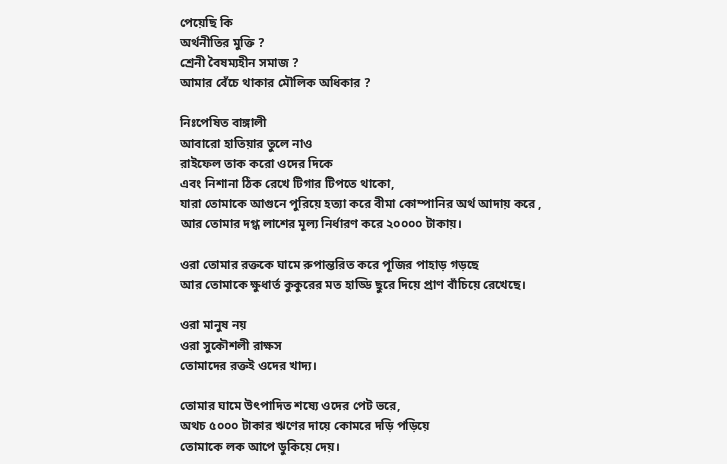পেয়েছি কি
অর্থনীতির মুক্তি ?
শ্রেনী বৈষম্যহীন সমাজ ?
আমার বেঁচে থাকার মৌলিক অধিকার ?

নিঃপেষিত বাঙ্গালী
আবারো হাতিয়ার তুলে নাও
রাইফেল তাক করো ওদের দিকে
এবং নিশানা ঠিক রেখে টিগার টিপতে থাকো,
যারা তোমাকে আগুনে পুরিয়ে হত্যা করে বীমা কোম্পানির অর্থ আদায় করে ,
আর তোমার দগ্ধ লাশের মূল্য নির্ধারণ করে ২০০০০ টাকায়।

ওরা তোমার রক্তকে ঘামে রুপান্তরিত করে পূজির পাহাড় গড়ছে
আর তোমাকে ক্ষুধার্ত কুকুরের মত হাড্ডি ছুরে দিয়ে প্রাণ বাঁচিয়ে রেখেছে।

ওরা মানুষ নয়
ওরা সুকৌশলী রাক্ষস
তোমাদের রক্তই ওদের খাদ্য।

তোমার ঘামে উৎপাদিত শষ্যে ওদের পেট ভরে,
অথচ ৫০০০ টাকার ঋণের দায়ে কোমরে দড়ি পড়িয়ে
তোমাকে লক আপে ডুকিয়ে দেয়।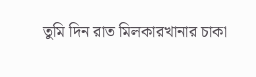তুমি দিন রাত মিলকারখানার চাকা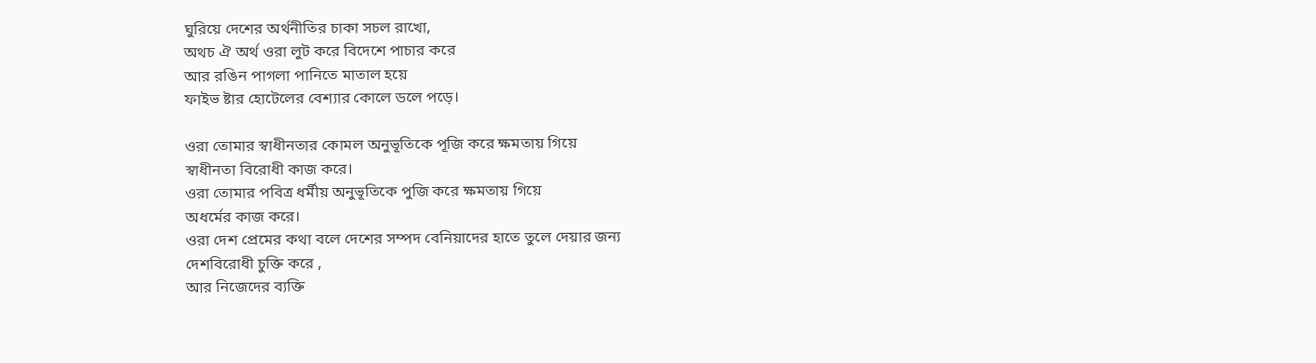ঘুরিয়ে দেশের অর্থনীতির চাকা সচল রাখো,
অথচ ঐ অর্থ ওরা লুট করে বিদেশে পাচার করে
আর রঙিন পাগলা পানিতে মাতাল হয়ে
ফাইভ ষ্টার হোটেলের বেশ্যার কোলে ডলে পড়ে।

ওরা তোমার স্বাধীনতার কোমল অনুভূতিকে পূজি করে ক্ষমতায় গিয়ে
স্বাধীনতা বিরোধী কাজ করে।
ওরা তোমার পবিত্র ধর্মীয় অনুভূতিকে পুজি করে ক্ষমতায় গিয়ে
অধর্মের কাজ করে।
ওরা দেশ প্রেমের কথা বলে দেশের সম্পদ বেনিয়াদের হাতে তুলে দেয়ার জন্য
দেশবিরোধী চুক্তি করে ,
আর নিজেদের ব্যক্তি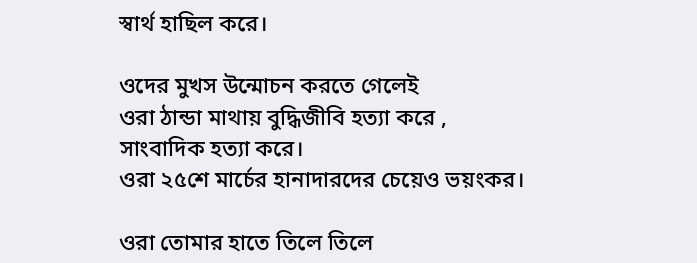স্বার্থ হাছিল করে।

ওদের মুখস উন্মোচন করতে গেলেই
ওরা ঠান্ডা মাথায় বুদ্ধিজীবি হত্যা করে ,
সাংবাদিক হত্যা করে।
ওরা ২৫শে মার্চের হানাদারদের চেয়েও ভয়ংকর।

ওরা তোমার হাতে তিলে তিলে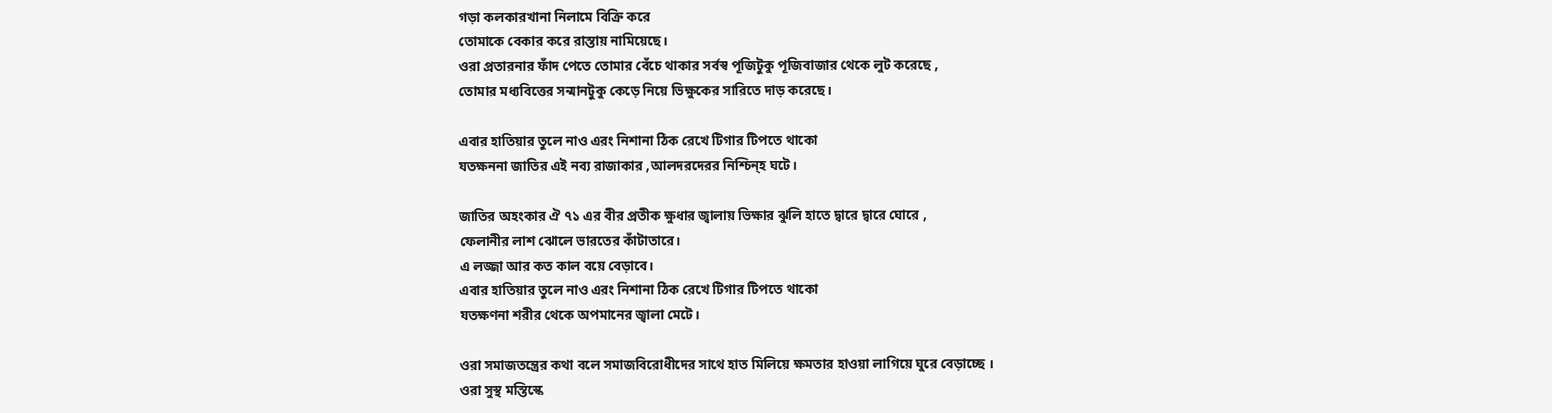গড়া কলকারখানা নিলামে বিক্রি করে
তোমাকে বেকার করে রাস্তায় নামিয়েছে।
ওরা প্রতারনার ফাঁদ পেতে তোমার বেঁচে থাকার সর্বস্ব পূজিটুকু পূজিবাজার থেকে লুট করেছে ,
তোমার মধ্যবিত্তের সন্মানটুকু কেড়ে নিয়ে ভিক্ষুকের সারিতে দাড় করেছে।

এবার হাতিয়ার তুলে নাও এরং নিশানা ঠিক রেখে টিগার টিপতে থাকো
যতক্ষননা জাতির এই নব্য রাজাকার ,আলদরদেরর নিশ্চিন্হ ঘটে।

জাতির অহংকার ঐ ৭১ এর বীর প্রতীক ক্ষুধার জ্বালায় ভিক্ষার ঝুলি হাতে দ্বারে দ্বারে ঘোরে ,
ফেলানীর লাশ ঝোলে ভারতের কাঁটাতারে।
এ লজ্জা আর কত কাল বয়ে বেড়াবে।
এবার হাতিয়ার তুলে নাও এরং নিশানা ঠিক রেখে টিগার টিপতে থাকো
যতক্ষণনা শরীর থেকে অপমানের জ্বালা মেটে।

ওরা সমাজতন্ত্রের কথা বলে সমাজবিরোধীদের সাথে হাত মিলিয়ে ক্ষমতার হাওয়া লাগিয়ে ঘুরে বেড়াচ্ছে ।
ওরা সুস্থ মস্তিস্কে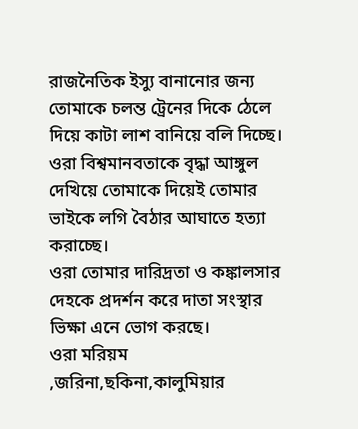রাজনৈতিক ইস্যু বানানোর জন্য তোমাকে চলন্ত ট্রেনের দিকে ঠেলে দিয়ে কাটা লাশ বানিয়ে বলি দিচ্ছে।
ওরা বিশ্বমানবতাকে বৃদ্ধা আঙ্গুল দেখিয়ে তোমাকে দিয়েই তোমার ভাইকে লগি বৈঠার আঘাতে হত্যা করাচ্ছে।
ওরা তোমার দারিদ্রতা ও কঙ্কালসার দেহকে প্রদর্শন করে দাতা সংস্থার ভিক্ষা এনে ভোগ করছে।
ওরা মরিয়ম ,জরিনা,ছকিনা,কালুমিয়ার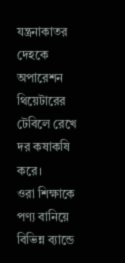যন্ত্রনাকাতর দেহকে অপারেশন থিয়েটারের টেবিলে রেখে দর কষাকষি করে।
ওরা শিক্ষাকে পণ্য বানিয়ে বিভিন্ন ব্যান্ডে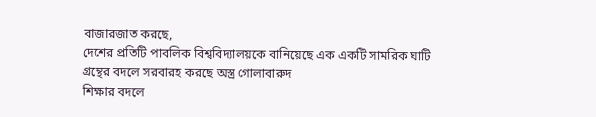বাজারজাত করছে,
দেশের প্রতিটি পাবলিক বিশ্ববিদ্যালয়কে বানিয়েছে এক একটি সামরিক ঘাটি
গ্রন্থের বদলে সরবারহ করছে অস্ত্র গোলাবারুদ
শিক্ষার বদলে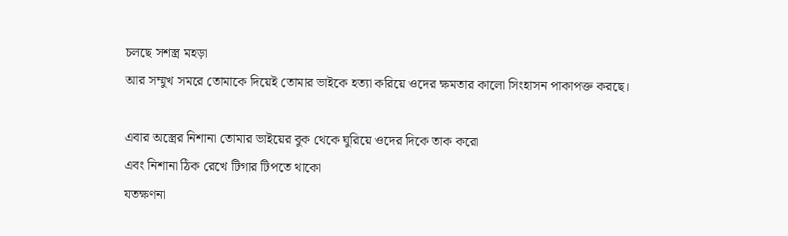চলছে সশস্ত্র মহড়া
আর সম্মুখ সমরে তোমাকে দিয়েই তোমার ভাইকে হত্যা করিয়ে ওদের ক্ষমতার কালো সিংহাসন পাকাপক্ত করছে।

এবার অস্ত্রের নিশানা তোমার ভাইয়ের বুক থেকে ঘুরিয়ে ওদের দিকে তাক করো
এবং নিশানা ঠিক রেখে টিগার টিপতে থাকো
যতক্ষণনা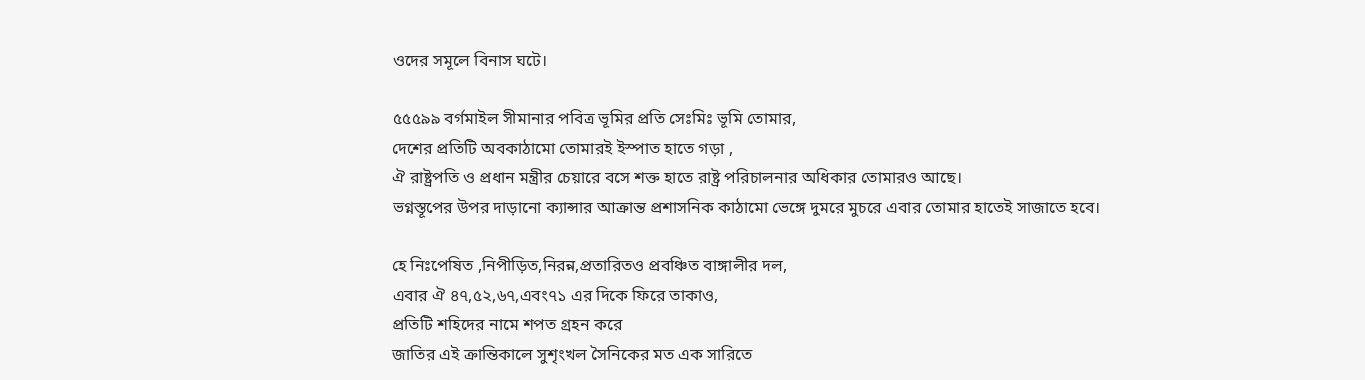ওদের সমূলে বিনাস ঘটে।

৫৫৫৯৯ বর্গমাইল সীমানার পবিত্র ভূমির প্রতি সেঃমিঃ ভূমি তোমার,
দেশের প্রতিটি অবকাঠামো তোমারই ইস্পাত হাতে গড়া ,
ঐ রাষ্ট্রপতি ও প্রধান মন্ত্রীর চেয়ারে বসে শক্ত হাতে রাষ্ট্র পরিচালনার অধিকার তোমারও আছে।
ভগ্নস্তূপের উপর দাড়ানো ক্যান্সার আক্রান্ত প্রশাসনিক কাঠামো ভেঙ্গে দুমরে মুচরে এবার তোমার হাতেই সাজাতে হবে।

হে নিঃপেষিত ,নিপীড়িত,নিরন্ন,প্রতারিতও প্রবঞ্চিত বাঙ্গালীর দল,
এবার ঐ ৪৭,৫২,৬৭,এবং৭১ এর দিকে ফিরে তাকাও,
প্রতিটি শহিদের নামে শপত গ্রহন করে
জাতির এই ক্রান্তিকালে সুশৃংখল সৈনিকের মত এক সারিতে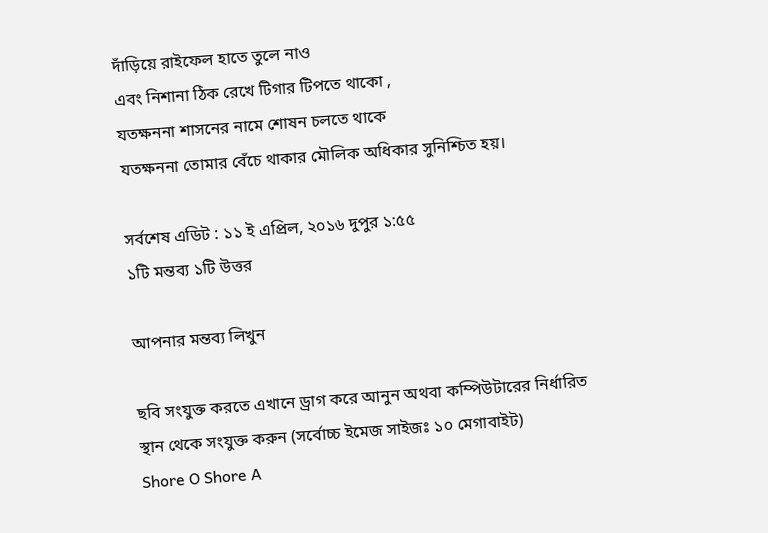দাঁড়িয়ে রাইফেল হাতে তুলে নাও
এবং নিশানা ঠিক রেখে টিগার টিপতে থাকো ,
যতক্ষননা শাসনের নামে শোষন চলতে থাকে
যতক্ষননা তোমার বেঁচে থাকার মৌলিক অধিকার সুনিশ্চিত হয়।

সর্বশেষ এডিট : ১১ ই এপ্রিল, ২০১৬ দুপুর ১:৫৫
১টি মন্তব্য ১টি উত্তর

আপনার মন্তব্য লিখুন

ছবি সংযুক্ত করতে এখানে ড্রাগ করে আনুন অথবা কম্পিউটারের নির্ধারিত স্থান থেকে সংযুক্ত করুন (সর্বোচ্চ ইমেজ সাইজঃ ১০ মেগাবাইট)
Shore O Shore A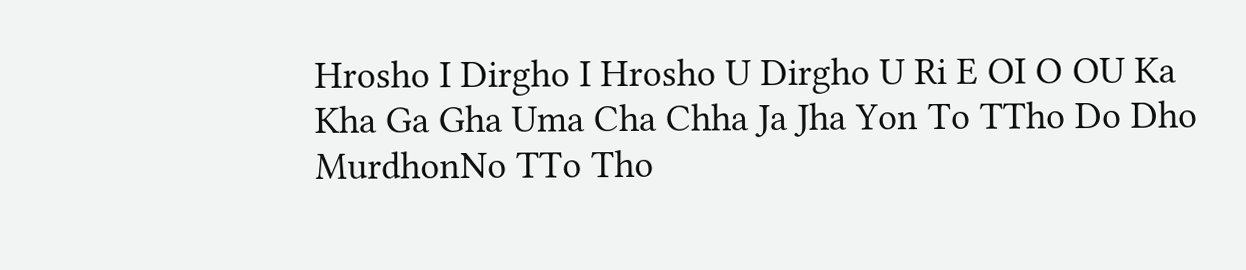Hrosho I Dirgho I Hrosho U Dirgho U Ri E OI O OU Ka Kha Ga Gha Uma Cha Chha Ja Jha Yon To TTho Do Dho MurdhonNo TTo Tho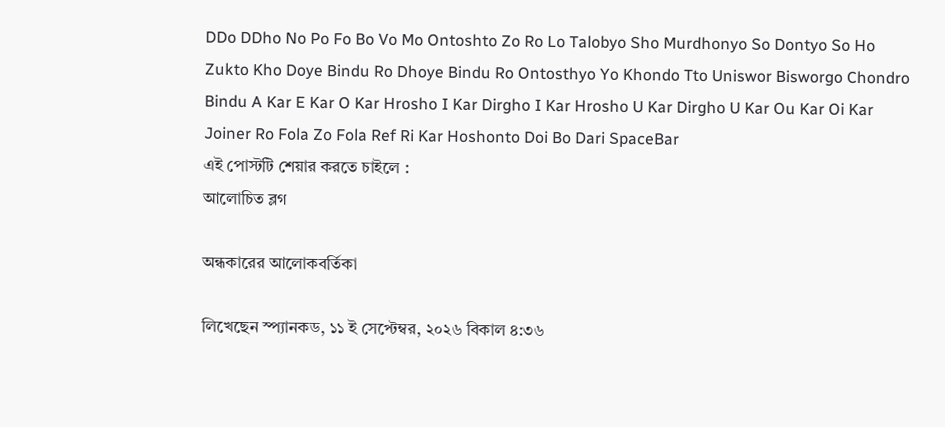DDo DDho No Po Fo Bo Vo Mo Ontoshto Zo Ro Lo Talobyo Sho Murdhonyo So Dontyo So Ho Zukto Kho Doye Bindu Ro Dhoye Bindu Ro Ontosthyo Yo Khondo Tto Uniswor Bisworgo Chondro Bindu A Kar E Kar O Kar Hrosho I Kar Dirgho I Kar Hrosho U Kar Dirgho U Kar Ou Kar Oi Kar Joiner Ro Fola Zo Fola Ref Ri Kar Hoshonto Doi Bo Dari SpaceBar
এই পোস্টটি শেয়ার করতে চাইলে :
আলোচিত ব্লগ

অন্ধকারের আলোকবর্তিকা

লিখেছেন স্প্যানকড, ১১ ই সেপ্টেম্বর, ২০২৬ বিকাল ৪:৩৬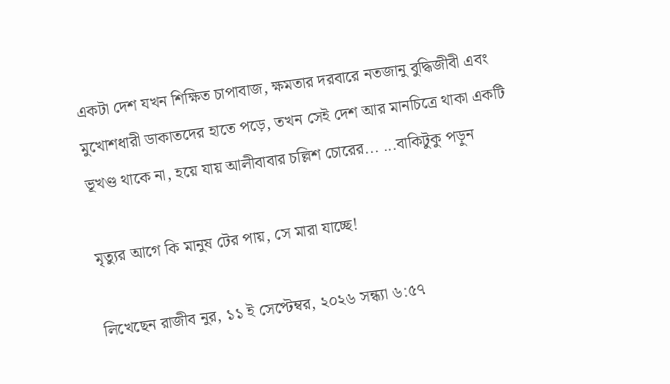একটা দেশ যখন শিক্ষিত চাপাবাজ, ক্ষমতার দরবারে নতজানু বুদ্ধিজীবী এবং মুখোশধারী ডাকাতদের হাতে পড়ে, তখন সেই দেশ আর মানচিত্রে থাকা একটি ভূখণ্ড থাকে না, হয়ে যায় আলীবাবার চল্লিশ চোরের... ...বাকিটুকু পড়ুন

মৃত্যুর আগে কি মানুষ টের পায়, সে মারা যাচ্ছে!

লিখেছেন রাজীব নুর, ১১ ই সেপ্টেম্বর, ২০২৬ সন্ধ্যা ৬:৫৭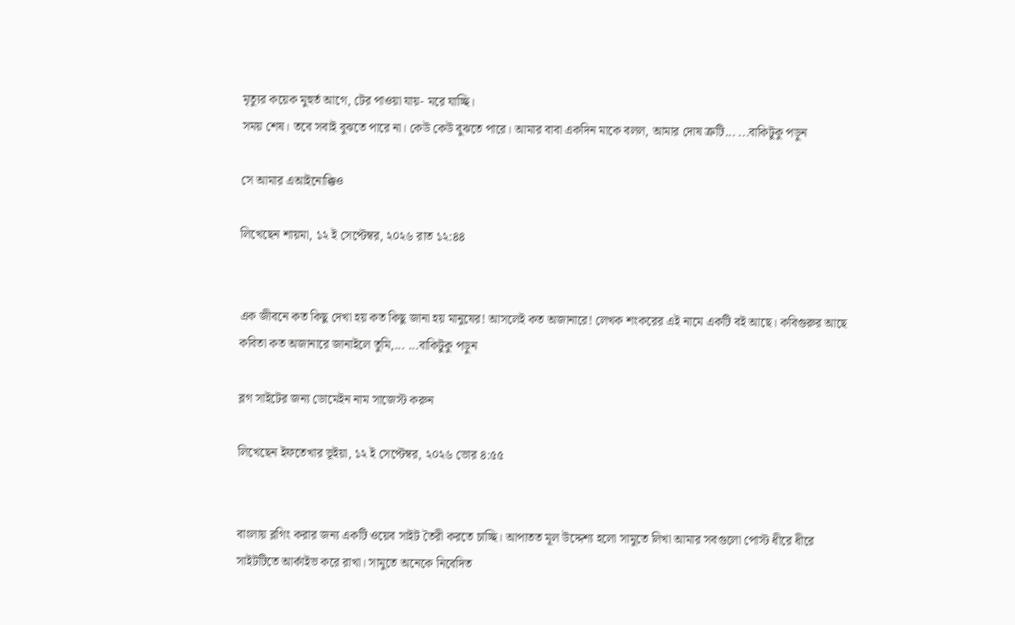মৃত্যুর কয়েক মুহুর্ত আগে, টের পাওয়া যায়- মরে যাচ্ছি।
সময় শেষ। তবে সবাই বুঝতে পারে না। কেউ কেউ বুঝতে পারে। আমার বাবা একদিন মাকে বলল, আমার দোষ ত্রুটি... ...বাকিটুকু পড়ুন

সে আমার এআইনোক্কিও

লিখেছেন শায়মা, ১২ ই সেপ্টেম্বর, ২০২৬ রাত ১২:৪৪


এক জীবনে কত কিছু দেখা হয় কত কিছু জানা হয় মানুষের! আসলেই কত অজানারে! লেখক শংকরের এই নামে একটি বই আছে। কবিগুরুর আছে কবিতা কত অজানারে জানাইলে তুমি,... ...বাকিটুকু পড়ুন

ব্লগ সাইটের জন্য ডোমেইন নাম সাজেস্ট করুন

লিখেছেন ইফতেখার ভূইয়া, ১২ ই সেপ্টেম্বর, ২০২৬ ভোর ৪:৫৫


বাংলায় ব্লগিং করার জন্য একটি ওয়েব সাইট তৈরী করতে চাচ্ছি। আপাতত মূল উদ্দেশ্য হলো সামুতে লিখা আমার সবগুলো পোস্ট ধীরে ধীরে সাইটটিতে আর্কাইভ করে রাখা। সামুতে অনেকে নিবেদিত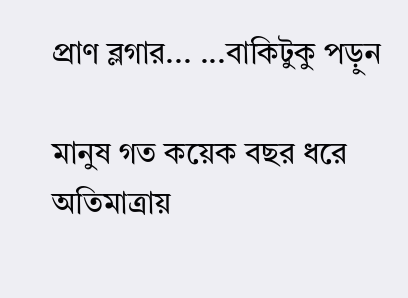প্রাণ ব্লগার... ...বাকিটুকু পড়ুন

মানুষ গত কয়েক বছর ধরে অতিমাত্রায়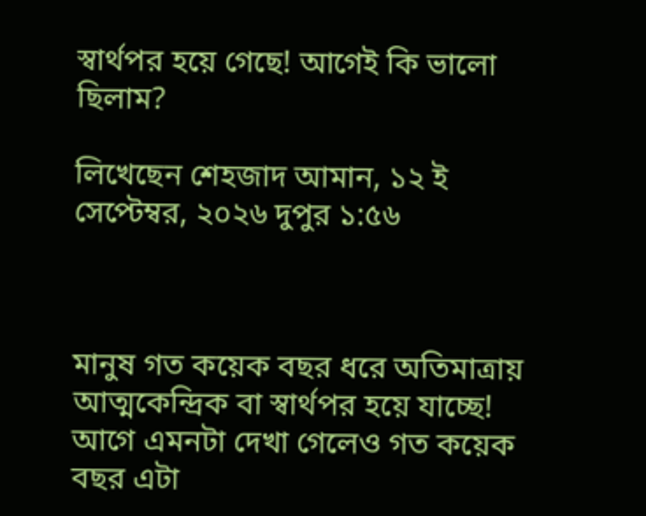স্বার্থপর হয়ে গেছে! আগেই কি ভালো ছিলাম?

লিখেছেন শেহজাদ আমান, ১২ ই সেপ্টেম্বর, ২০২৬ দুপুর ১:৫৬



মানুষ গত কয়েক বছর ধরে অতিমাত্রায় আত্মকেন্দ্রিক বা স্বার্থপর হয়ে যাচ্ছে! আগে এমনটা দেখা গেলেও গত কয়েক বছর এটা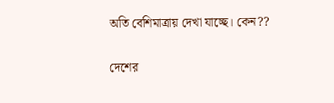অতি বেশিমাত্রায় দেখা যাচ্ছে। কেন??

দেশের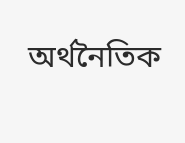অর্থনৈতিক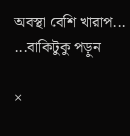অবস্থা বেশি খারাপ... ...বাকিটুকু পড়ুন

×